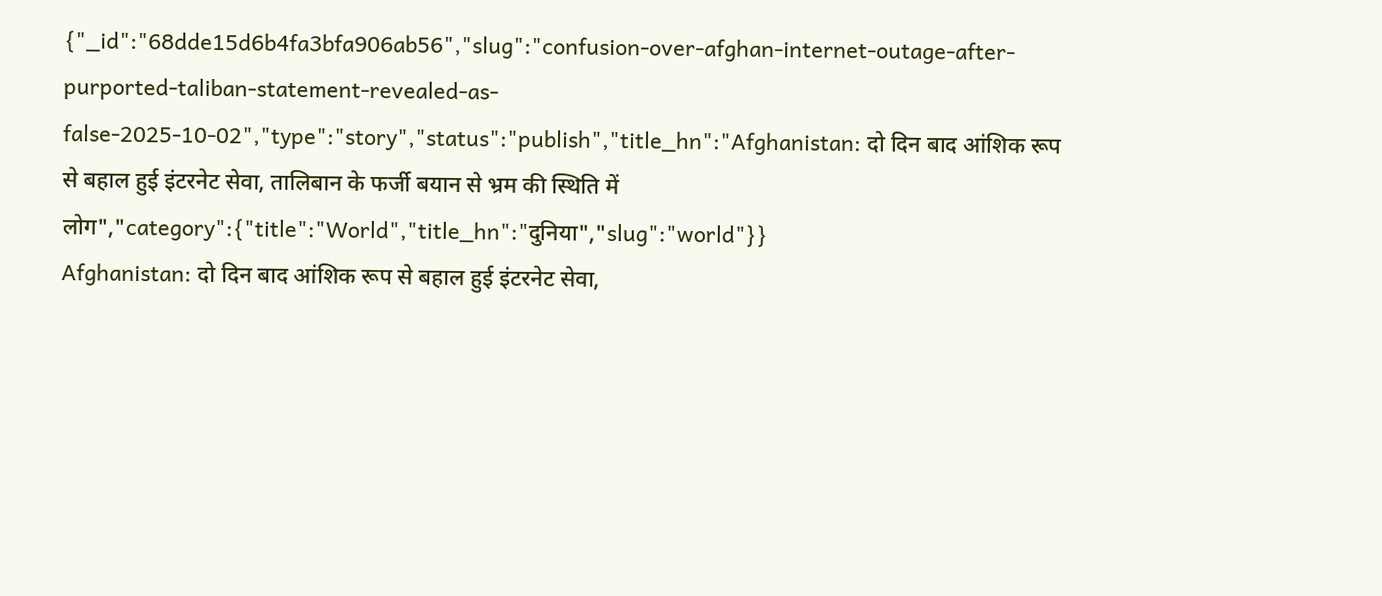{"_id":"68dde15d6b4fa3bfa906ab56","slug":"confusion-over-afghan-internet-outage-after-purported-taliban-statement-revealed-as-false-2025-10-02","type":"story","status":"publish","title_hn":"Afghanistan: दो दिन बाद आंशिक रूप से बहाल हुई इंटरनेट सेवा, तालिबान के फर्जी बयान से भ्रम की स्थिति में लोग","category":{"title":"World","title_hn":"दुनिया","slug":"world"}}
Afghanistan: दो दिन बाद आंशिक रूप से बहाल हुई इंटरनेट सेवा,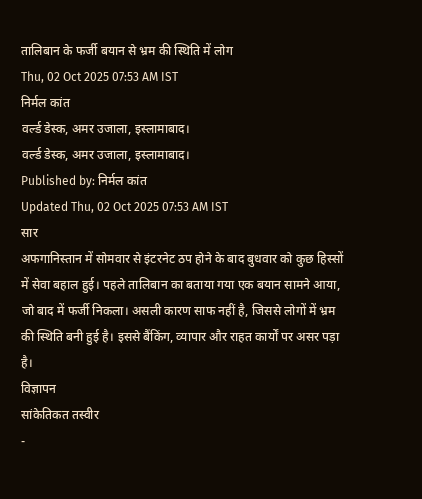तालिबान के फर्जी बयान से भ्रम की स्थिति में लोग
Thu, 02 Oct 2025 07:53 AM IST
निर्मल कांत
वर्ल्ड डेस्क, अमर उजाला, इस्लामाबाद।
वर्ल्ड डेस्क, अमर उजाला, इस्लामाबाद।
Published by: निर्मल कांत
Updated Thu, 02 Oct 2025 07:53 AM IST
सार
अफगानिस्तान में सोमवार से इंटरनेट ठप होने के बाद बुधवार को कुछ हिस्सों में सेवा बहाल हुई। पहले तालिबान का बताया गया एक बयान सामने आया, जो बाद में फर्जी निकला। असली कारण साफ नहीं है, जिससे लोगों में भ्रम की स्थिति बनी हुई है। इससे बैंकिंग, व्यापार और राहत कार्यों पर असर पड़ा है।
विज्ञापन
सांकेतिकत तस्वीर
-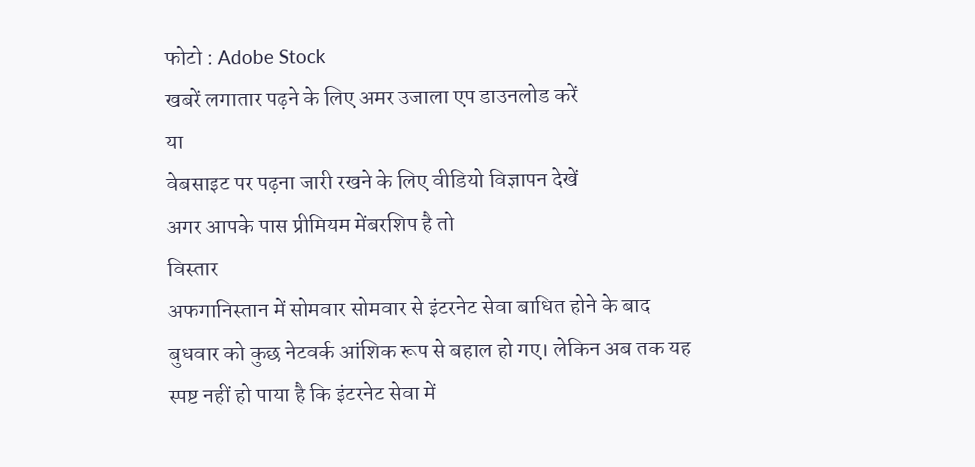फोटो : Adobe Stock
खबरें लगातार पढ़ने के लिए अमर उजाला एप डाउनलोड करें
या
वेबसाइट पर पढ़ना जारी रखने के लिए वीडियो विज्ञापन देखें
अगर आपके पास प्रीमियम मेंबरशिप है तो
विस्तार
अफगानिस्तान में सोमवार सोमवार से इंटरनेट सेवा बाधित होने के बाद बुधवार को कुछ नेटवर्क आंशिक रूप से बहाल हो गए। लेकिन अब तक यह स्पष्ट नहीं हो पाया है कि इंटरनेट सेवा में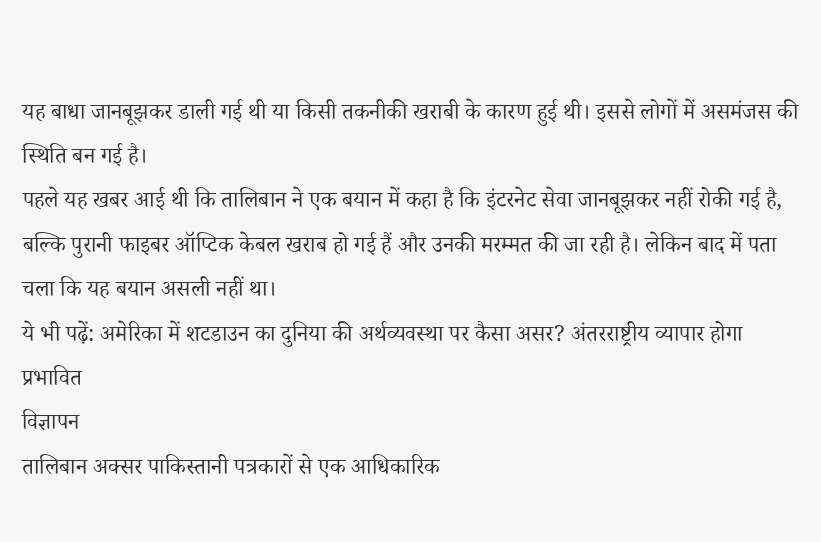यह बाधा जानबूझकर डाली गई थी या किसी तकनीकी खराबी के कारण हुई थी। इससे लोगों में असमंजस की स्थिति बन गई है।
पहले यह खबर आई थी कि तालिबान ने एक बयान में कहा है कि इंटरनेट सेवा जानबूझकर नहीं रोकी गई है, बल्कि पुरानी फाइबर ऑप्टिक केबल खराब हो गई हैं और उनकी मरम्मत की जा रही है। लेकिन बाद में पता चला कि यह बयान असली नहीं था।
ये भी पढ़ें: अमेरिका में शटडाउन का दुनिया की अर्थव्यवस्था पर कैसा असर? अंतरराष्ट्रीय व्यापार होगा प्रभावित
विज्ञापन
तालिबान अक्सर पाकिस्तानी पत्रकारों से एक आधिकारिक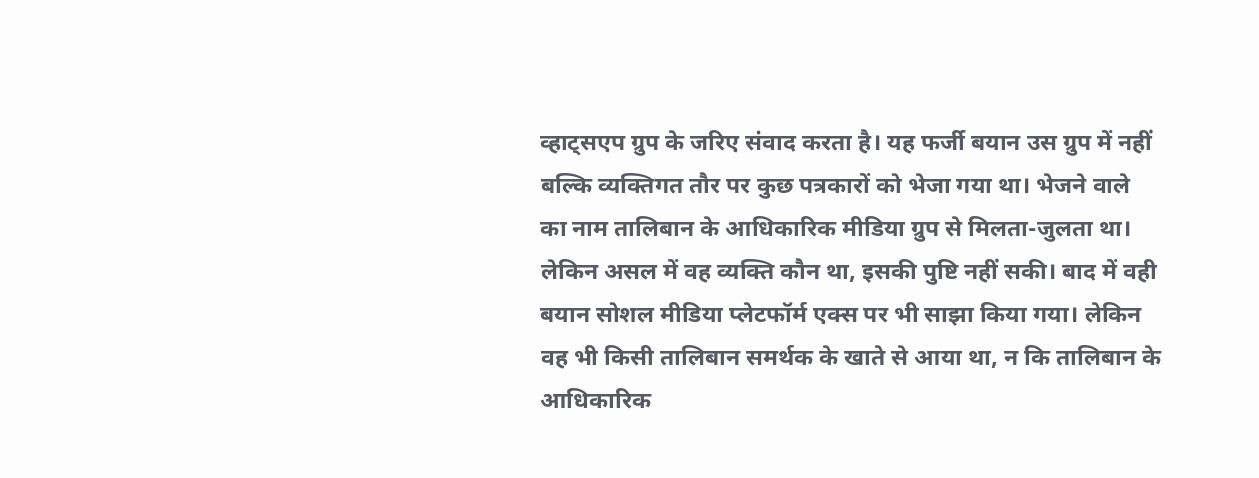व्हाट्सएप ग्रुप के जरिए संवाद करता है। यह फर्जी बयान उस ग्रुप में नहीं बल्कि व्यक्तिगत तौर पर कुछ पत्रकारों को भेजा गया था। भेजने वाले का नाम तालिबान के आधिकारिक मीडिया ग्रुप से मिलता-जुलता था। लेकिन असल में वह व्यक्ति कौन था, इसकी पुष्टि नहीं सकी। बाद में वही बयान सोशल मीडिया प्लेटफॉर्म एक्स पर भी साझा किया गया। लेकिन वह भी किसी तालिबान समर्थक के खाते से आया था, न कि तालिबान के आधिकारिक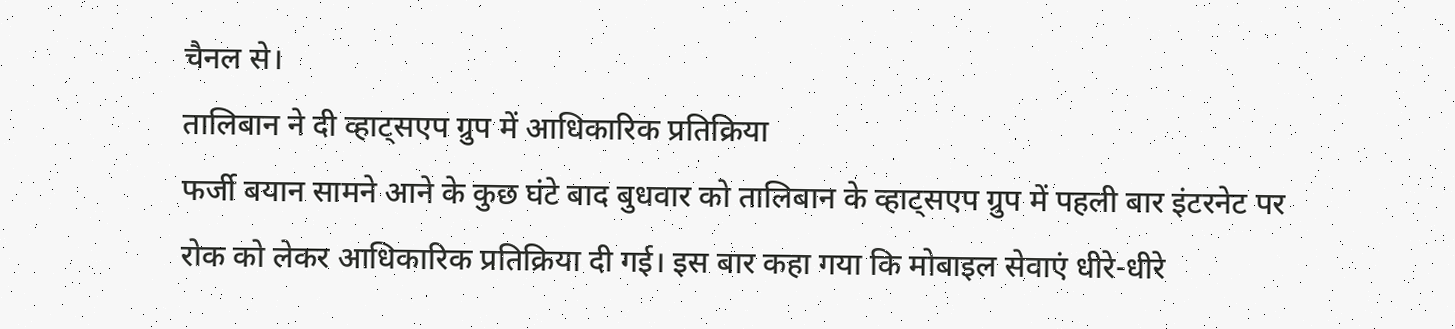चैनल से।
तालिबान ने दी व्हाट्सएप ग्रुप में आधिकारिक प्रतिक्रिया
फर्जी बयान सामने आने के कुछ घंटे बाद बुधवार को तालिबान के व्हाट्सएप ग्रुप में पहली बार इंटरनेट पर रोक को लेकर आधिकारिक प्रतिक्रिया दी गई। इस बार कहा गया कि मोबाइल सेवाएं धीरे-धीरे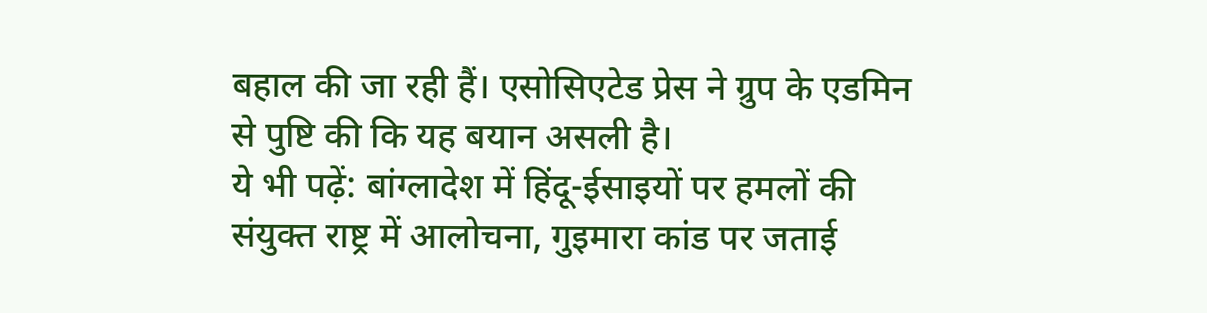बहाल की जा रही हैं। एसोसिएटेड प्रेस ने ग्रुप के एडमिन से पुष्टि की कि यह बयान असली है।
ये भी पढ़ें: बांग्लादेश में हिंदू-ईसाइयों पर हमलों की संयुक्त राष्ट्र में आलोचना, गुइमारा कांड पर जताई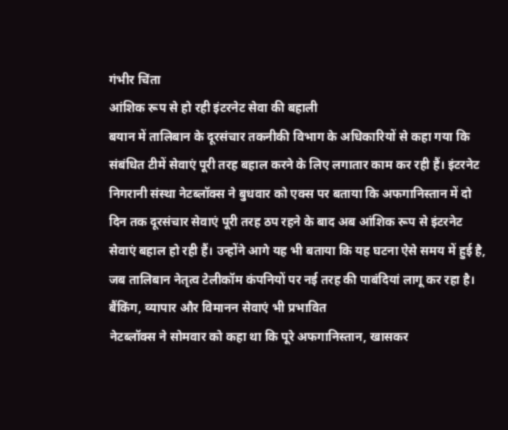गंभीर चिंता
आंशिक रूप से हो रही इंटरनेट सेवा की बहाली
बयान में तालिबान के दूरसंचार तकनीकी विभाग के अधिकारियों से कहा गया कि संबंधित टीमें सेवाएं पूरी तरह बहाल करने के लिए लगातार काम कर रही हैं। इंटरनेट निगरानी संस्था नेटब्लॉक्स ने बुधवार को एक्स पर बताया कि अफगानिस्तान में दो दिन तक दूरसंचार सेवाएं पूरी तरह ठप रहने के बाद अब आंशिक रूप से इंटरनेट सेवाएं बहाल हो रही हैं। उन्होंने आगे यह भी बताया कि यह घटना ऐसे समय में हुई है, जब तालिबान नेतृत्व टेलीकॉम कंपनियों पर नई तरह की पाबंदियां लागू कर रहा है।
बैंकिंग, व्यापार और विमानन सेवाएं भी प्रभावित
नेटब्लॉक्स ने सोमवार को कहा था कि पूरे अफगानिस्तान, खासकर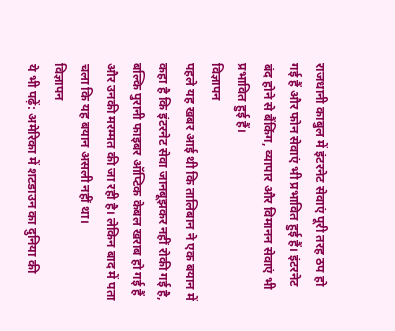राजधानी काबुल में इंटरनेट सेवाएं पूरी तरह ठप हो गई हैं और फोन सेवाएं भी प्रभावित हुई हैं। इंटरनेट बंद होने से बैंकिंग, व्यापार और विमानन सेवाएं भी प्रभावित हुई हैं।
विज्ञापन
पहले यह खबर आई थी कि तालिबान ने एक बयान में कहा है कि इंटरनेट सेवा जानबूझकर नहीं रोकी गई है, बल्कि पुरानी फाइबर ऑप्टिक केबल खराब हो गई हैं और उनकी मरम्मत की जा रही है। लेकिन बाद में पता चला कि यह बयान असली नहीं था।
विज्ञापन
ये भी पढ़ें: अमेरिका में शटडाउन का दुनिया की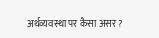अर्थव्यवस्था पर कैसा असर?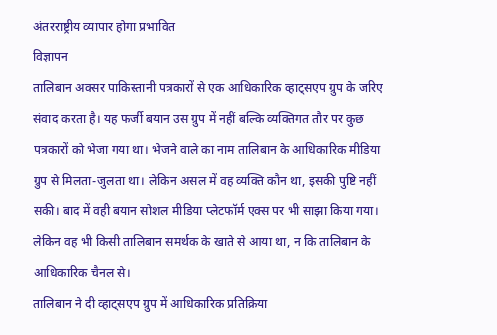अंतरराष्ट्रीय व्यापार होगा प्रभावित
विज्ञापन
तालिबान अक्सर पाकिस्तानी पत्रकारों से एक आधिकारिक व्हाट्सएप ग्रुप के जरिए संवाद करता है। यह फर्जी बयान उस ग्रुप में नहीं बल्कि व्यक्तिगत तौर पर कुछ पत्रकारों को भेजा गया था। भेजने वाले का नाम तालिबान के आधिकारिक मीडिया ग्रुप से मिलता-जुलता था। लेकिन असल में वह व्यक्ति कौन था, इसकी पुष्टि नहीं सकी। बाद में वही बयान सोशल मीडिया प्लेटफॉर्म एक्स पर भी साझा किया गया। लेकिन वह भी किसी तालिबान समर्थक के खाते से आया था, न कि तालिबान के आधिकारिक चैनल से।
तालिबान ने दी व्हाट्सएप ग्रुप में आधिकारिक प्रतिक्रिया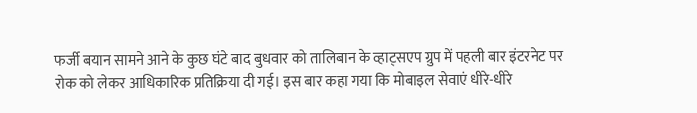फर्जी बयान सामने आने के कुछ घंटे बाद बुधवार को तालिबान के व्हाट्सएप ग्रुप में पहली बार इंटरनेट पर रोक को लेकर आधिकारिक प्रतिक्रिया दी गई। इस बार कहा गया कि मोबाइल सेवाएं धीरे-धीरे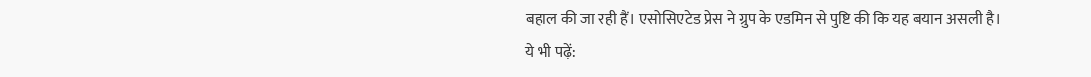बहाल की जा रही हैं। एसोसिएटेड प्रेस ने ग्रुप के एडमिन से पुष्टि की कि यह बयान असली है।
ये भी पढ़ें: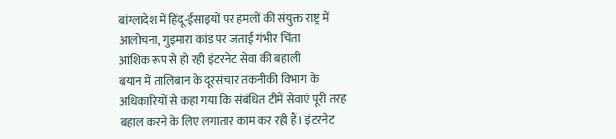बांग्लादेश में हिंदू-ईसाइयों पर हमलों की संयुक्त राष्ट्र में आलोचना, गुइमारा कांड पर जताई गंभीर चिंता
आंशिक रूप से हो रही इंटरनेट सेवा की बहाली
बयान में तालिबान के दूरसंचार तकनीकी विभाग के अधिकारियों से कहा गया कि संबंधित टीमें सेवाएं पूरी तरह बहाल करने के लिए लगातार काम कर रही हैं। इंटरनेट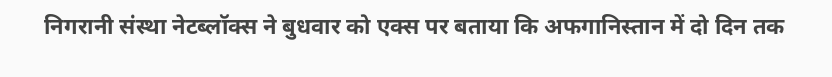निगरानी संस्था नेटब्लॉक्स ने बुधवार को एक्स पर बताया कि अफगानिस्तान में दो दिन तक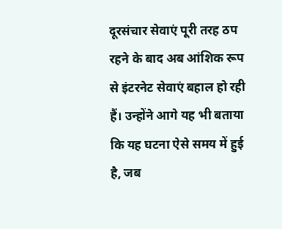दूरसंचार सेवाएं पूरी तरह ठप रहने के बाद अब आंशिक रूप से इंटरनेट सेवाएं बहाल हो रही हैं। उन्होंने आगे यह भी बताया कि यह घटना ऐसे समय में हुई है, जब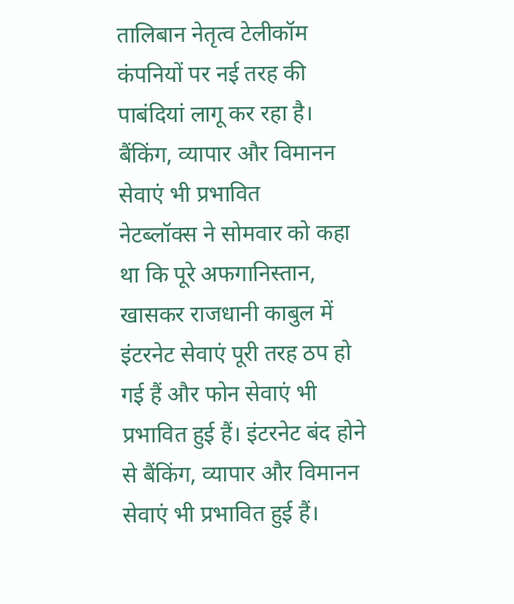तालिबान नेतृत्व टेलीकॉम कंपनियों पर नई तरह की पाबंदियां लागू कर रहा है।
बैंकिंग, व्यापार और विमानन सेवाएं भी प्रभावित
नेटब्लॉक्स ने सोमवार को कहा था कि पूरे अफगानिस्तान, खासकर राजधानी काबुल में इंटरनेट सेवाएं पूरी तरह ठप हो गई हैं और फोन सेवाएं भी प्रभावित हुई हैं। इंटरनेट बंद होने से बैंकिंग, व्यापार और विमानन सेवाएं भी प्रभावित हुई हैं।